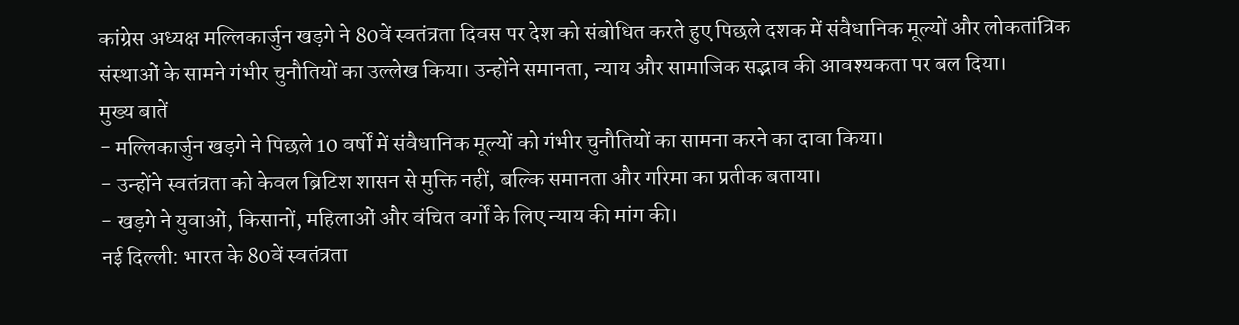कांग्रेस अध्यक्ष मल्लिकार्जुन खड़गे ने 80वें स्वतंत्रता दिवस पर देश को संबोधित करते हुए पिछले दशक में संवैधानिक मूल्यों और लोकतांत्रिक संस्थाओं के सामने गंभीर चुनौतियों का उल्लेख किया। उन्होंने समानता, न्याय और सामाजिक सद्भाव की आवश्यकता पर बल दिया।
मुख्य बातें
- मल्लिकार्जुन खड़गे ने पिछले 10 वर्षों में संवैधानिक मूल्यों को गंभीर चुनौतियों का सामना करने का दावा किया।
- उन्होंने स्वतंत्रता को केवल ब्रिटिश शासन से मुक्ति नहीं, बल्कि समानता और गरिमा का प्रतीक बताया।
- खड़गे ने युवाओं, किसानों, महिलाओं और वंचित वर्गों के लिए न्याय की मांग की।
नई दिल्ली: भारत के 80वें स्वतंत्रता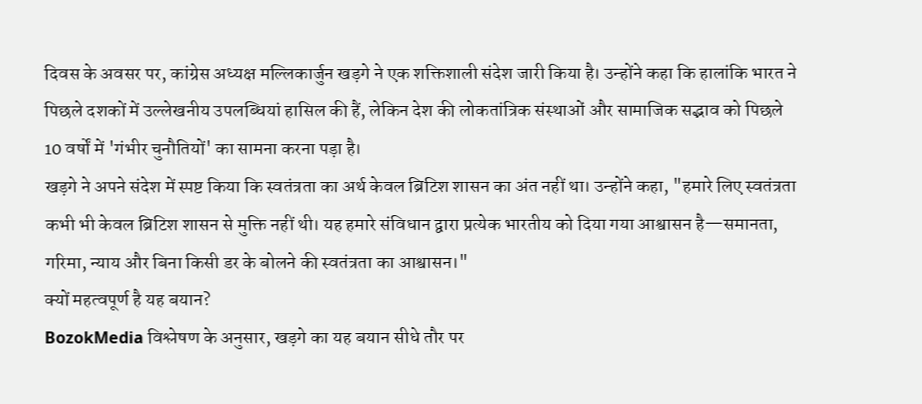दिवस के अवसर पर, कांग्रेस अध्यक्ष मल्लिकार्जुन खड़गे ने एक शक्तिशाली संदेश जारी किया है। उन्होंने कहा कि हालांकि भारत ने पिछले दशकों में उल्लेखनीय उपलब्धियां हासिल की हैं, लेकिन देश की लोकतांत्रिक संस्थाओं और सामाजिक सद्भाव को पिछले 10 वर्षों में 'गंभीर चुनौतियों' का सामना करना पड़ा है।
खड़गे ने अपने संदेश में स्पष्ट किया कि स्वतंत्रता का अर्थ केवल ब्रिटिश शासन का अंत नहीं था। उन्होंने कहा, "हमारे लिए स्वतंत्रता कभी भी केवल ब्रिटिश शासन से मुक्ति नहीं थी। यह हमारे संविधान द्वारा प्रत्येक भारतीय को दिया गया आश्वासन है—समानता, गरिमा, न्याय और बिना किसी डर के बोलने की स्वतंत्रता का आश्वासन।"
क्यों महत्वपूर्ण है यह बयान?
BozokMedia विश्लेषण के अनुसार, खड़गे का यह बयान सीधे तौर पर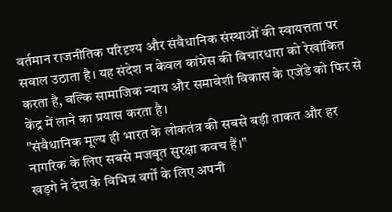वर्तमान राजनीतिक परिदृश्य और संवैधानिक संस्थाओं की स्वायत्तता पर सवाल उठाता है। यह संदेश न केवल कांग्रेस की विचारधारा को रेखांकित करता है, बल्कि सामाजिक न्याय और समावेशी विकास के एजेंडे को फिर से केंद्र में लाने का प्रयास करता है।
"संवैधानिक मूल्य ही भारत के लोकतंत्र की सबसे बड़ी ताकत और हर नागरिक के लिए सबसे मजबूत सुरक्षा कवच हैं।"
खड़गे ने देश के विभिन्न वर्गों के लिए अपनी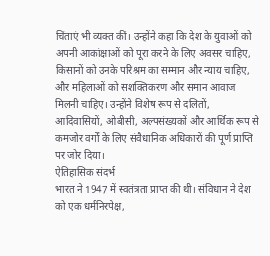चिंताएं भी व्यक्त कीं। उन्होंने कहा कि देश के युवाओं को अपनी आकांक्षाओं को पूरा करने के लिए अवसर चाहिए, किसानों को उनके परिश्रम का सम्मान और न्याय चाहिए, और महिलाओं को सशक्तिकरण और समान आवाज मिलनी चाहिए। उन्होंने विशेष रूप से दलितों, आदिवासियों, ओबीसी, अल्पसंख्यकों और आर्थिक रूप से कमजोर वर्गों के लिए संवैधानिक अधिकारों की पूर्ण प्राप्ति पर जोर दिया।
ऐतिहासिक संदर्भ
भारत ने 1947 में स्वतंत्रता प्राप्त की थी। संविधान ने देश को एक धर्मनिरपेक्ष,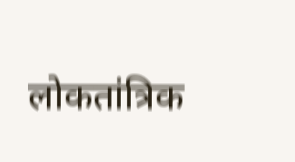लोकतांत्रिक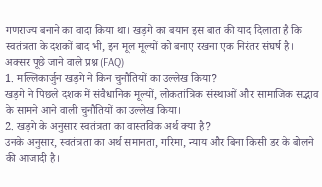गणराज्य बनाने का वादा किया था। खड़गे का बयान इस बात की याद दिलाता है कि स्वतंत्रता के दशकों बाद भी, इन मूल मूल्यों को बनाए रखना एक निरंतर संघर्ष है।
अक्सर पूछे जाने वाले प्रश्न (FAQ)
1. मल्लिकार्जुन खड़गे ने किन चुनौतियों का उल्लेख किया?
खड़गे ने पिछले दशक में संवैधानिक मूल्यों, लोकतांत्रिक संस्थाओं और सामाजिक सद्भाव के सामने आने वाली चुनौतियों का उल्लेख किया।
2. खड़गे के अनुसार स्वतंत्रता का वास्तविक अर्थ क्या है?
उनके अनुसार, स्वतंत्रता का अर्थ समानता, गरिमा, न्याय और बिना किसी डर के बोलने की आजादी है।